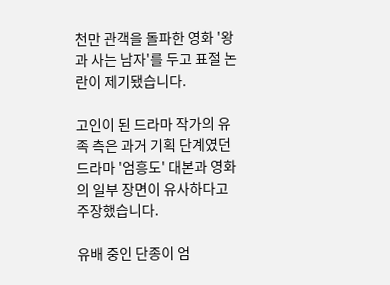천만 관객을 돌파한 영화 '왕과 사는 남자'를 두고 표절 논란이 제기됐습니다.

고인이 된 드라마 작가의 유족 측은 과거 기획 단계였던 드라마 '엄흥도' 대본과 영화의 일부 장면이 유사하다고 주장했습니다.

유배 중인 단종이 엄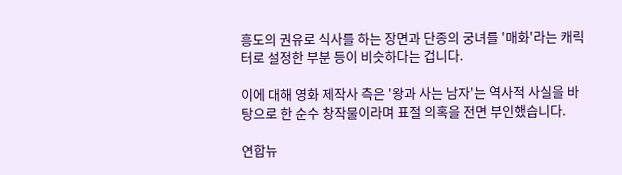흥도의 권유로 식사를 하는 장면과 단종의 궁녀를 '매화'라는 캐릭터로 설정한 부분 등이 비슷하다는 겁니다.

이에 대해 영화 제작사 측은 '왕과 사는 남자'는 역사적 사실을 바탕으로 한 순수 창작물이라며 표절 의혹을 전면 부인했습니다.

연합뉴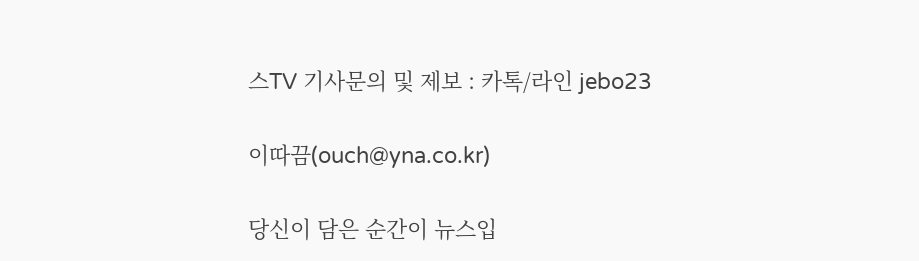스TV 기사문의 및 제보 : 카톡/라인 jebo23

이따끔(ouch@yna.co.kr)

당신이 담은 순간이 뉴스입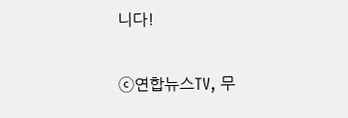니다!

ⓒ연합뉴스TV, 무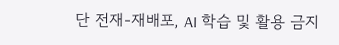단 전재-재배포, AI 학습 및 활용 금지